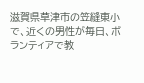滋賀県草津市の笠縫東小で、近くの男性が毎日、ボランティアで教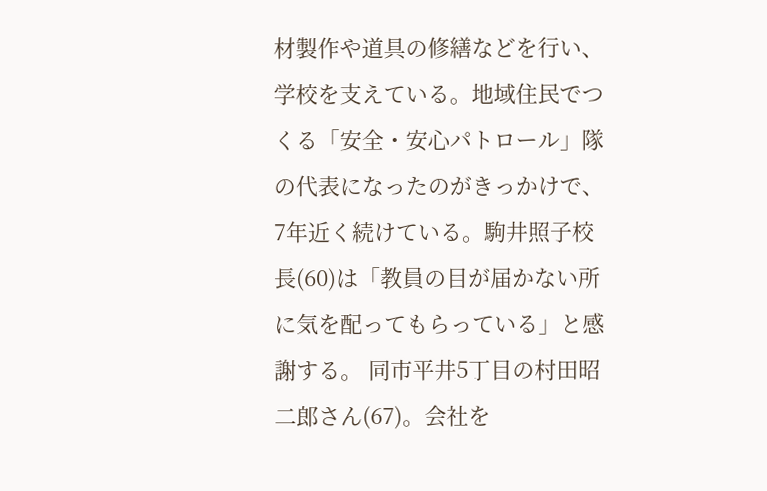材製作や道具の修繕などを行い、学校を支えている。地域住民でつくる「安全・安心パトロール」隊の代表になったのがきっかけで、7年近く続けている。駒井照子校長(60)は「教員の目が届かない所に気を配ってもらっている」と感謝する。 同市平井5丁目の村田昭二郎さん(67)。会社を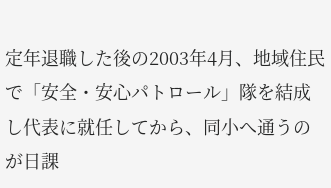定年退職した後の2003年4月、地域住民で「安全・安心パトロール」隊を結成し代表に就任してから、同小へ通うのが日課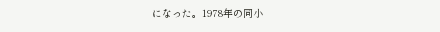になった。1978年の同小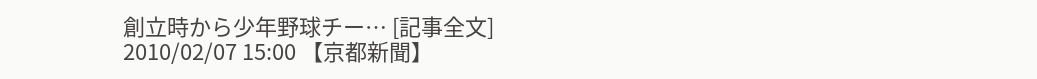創立時から少年野球チー… [記事全文]
2010/02/07 15:00 【京都新聞】